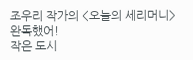조우리 작가의 <오늘의 세리머니> 완독했어!
작은 도시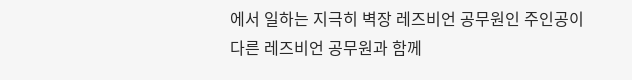에서 일하는 지극히 벽장 레즈비언 공무원인 주인공이 다른 레즈비언 공무원과 함께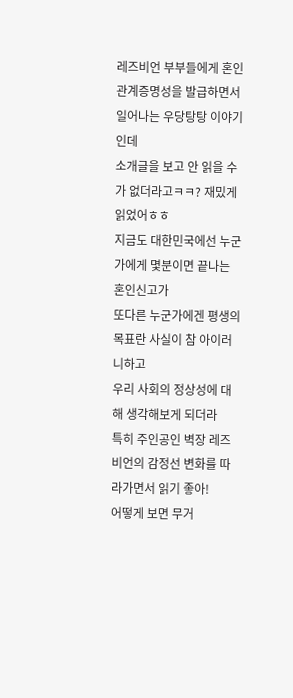레즈비언 부부들에게 혼인관계증명성을 발급하면서 일어나는 우당탕탕 이야기인데
소개글을 보고 안 읽을 수가 없더라고ㅋㅋ? 재밌게 읽었어ㅎㅎ
지금도 대한민국에선 누군가에게 몇분이면 끝나는 혼인신고가
또다른 누군가에겐 평생의 목표란 사실이 참 아이러니하고
우리 사회의 정상성에 대해 생각해보게 되더라
특히 주인공인 벽장 레즈비언의 감정선 변화를 따라가면서 읽기 좋아!
어떻게 보면 무거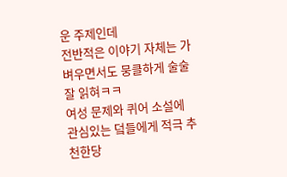운 주제인데
전반적은 이야기 자체는 가벼우면서도 뭉클하게 술술 잘 읽혀ㅋㅋ
여성 문제와 퀴어 소설에 관심있는 덬들에게 적극 추천한당